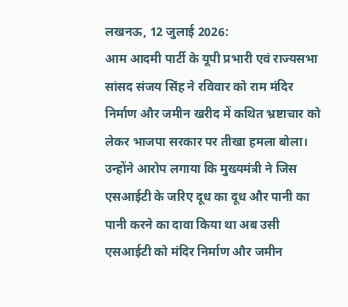लखनऊ, 12 जुलाई 2026:
आम आदमी पार्टी के यूपी प्रभारी एवं राज्यसभा सांसद संजय सिंह ने रविवार को राम मंदिर निर्माण और जमीन खरीद में कथित भ्रष्टाचार को लेकर भाजपा सरकार पर तीखा हमला बोला। उन्होंने आरोप लगाया कि मुख्यमंत्री ने जिस एसआईटी के जरिए दूध का दूध और पानी का पानी करने का दावा किया था अब उसी एसआईटी को मंदिर निर्माण और जमीन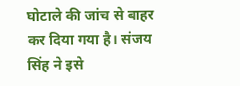घोटाले की जांच से बाहर कर दिया गया है। संजय सिंह ने इसे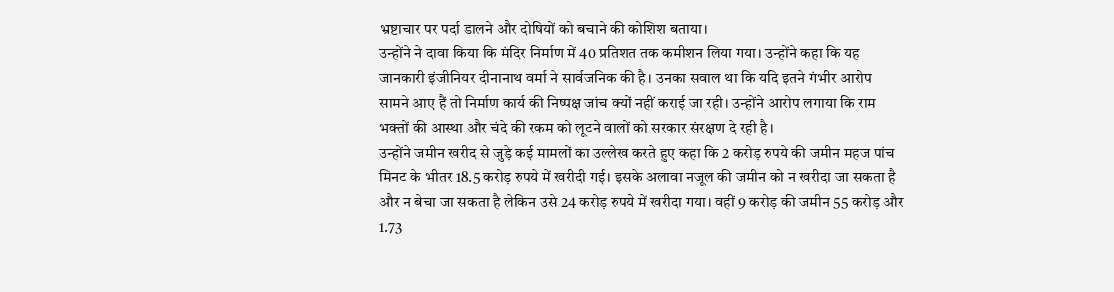भ्रष्टाचार पर पर्दा डालने और दोषियों को बचाने की कोशिश बताया।
उन्होंने ने दावा किया कि मंदिर निर्माण में 40 प्रतिशत तक कमीशन लिया गया। उन्होंने कहा कि यह जानकारी इंजीनियर दीनानाथ वर्मा ने सार्वजनिक की है। उनका सवाल था कि यदि इतने गंभीर आरोप सामने आए हैं तो निर्माण कार्य की निष्पक्ष जांच क्यों नहीं कराई जा रही। उन्होंने आरोप लगाया कि राम भक्तों की आस्था और चंदे की रकम को लूटने वालों को सरकार संरक्षण दे रही है।
उन्होंने जमीन खरीद से जुड़े कई मामलों का उल्लेख करते हुए कहा कि 2 करोड़ रुपये की जमीन महज पांच मिनट के भीतर 18.5 करोड़ रुपये में खरीदी गई। इसके अलावा नजूल की जमीन को न खरीदा जा सकता है और न बेचा जा सकता है लेकिन उसे 24 करोड़ रुपये में खरीदा गया। वहीं 9 करोड़ की जमीन 55 करोड़ और 1.73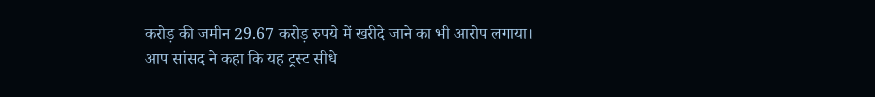करोड़ की जमीन 29.67 करोड़ रुपये में खरीदे जाने का भी आरोप लगाया।
आप सांसद ने कहा कि यह ट्रस्ट सीधे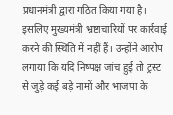प्रधानमंत्री द्वारा गठित किया गया है। इसलिए मुख्यमंत्री भ्रष्टाचारियों पर कार्रवाई करने की स्थिति में नहीं हैं। उन्होंने आरोप लगाया कि यदि निष्पक्ष जांच हुई तो ट्रस्ट से जुड़े कई बड़े नामों और भाजपा के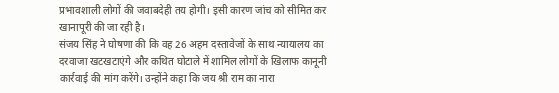प्रभावशाली लोगों की जवाबदेही तय होगी। इसी कारण जांच को सीमित कर खानापूरी की जा रही है।
संजय सिंह ने घोषणा की कि वह 26 अहम दस्तावेजों के साथ न्यायालय का दरवाजा खटखटाएंगे और कथित घोटाले में शामिल लोगों के खिलाफ कानूनी कार्रवाई की मांग करेंगे। उन्होंने कहा कि जय श्री राम का नारा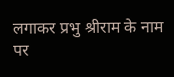लगाकर प्रभु श्रीराम के नाम पर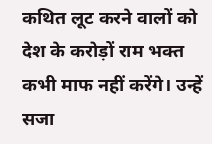कथित लूट करने वालों को देश के करोड़ों राम भक्त कभी माफ नहीं करेंगे। उन्हें सजा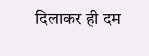दिलाकर ही दम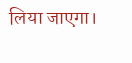लिया जाएगा।